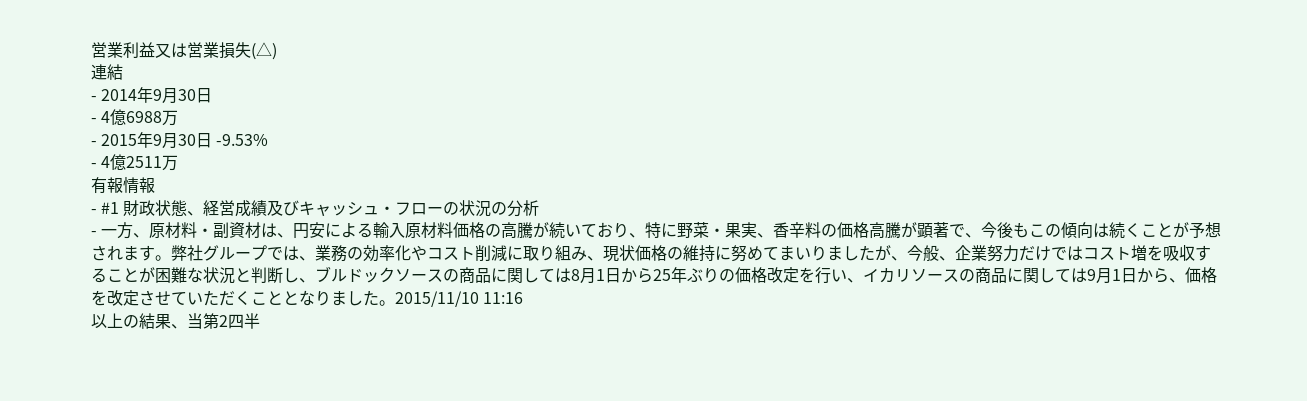営業利益又は営業損失(△)
連結
- 2014年9月30日
- 4億6988万
- 2015年9月30日 -9.53%
- 4億2511万
有報情報
- #1 財政状態、経営成績及びキャッシュ・フローの状況の分析
- 一方、原材料・副資材は、円安による輸入原材料価格の高騰が続いており、特に野菜・果実、香辛料の価格高騰が顕著で、今後もこの傾向は続くことが予想されます。弊社グループでは、業務の効率化やコスト削減に取り組み、現状価格の維持に努めてまいりましたが、今般、企業努力だけではコスト増を吸収することが困難な状況と判断し、ブルドックソースの商品に関しては8月1日から25年ぶりの価格改定を行い、イカリソースの商品に関しては9月1日から、価格を改定させていただくこととなりました。2015/11/10 11:16
以上の結果、当第2四半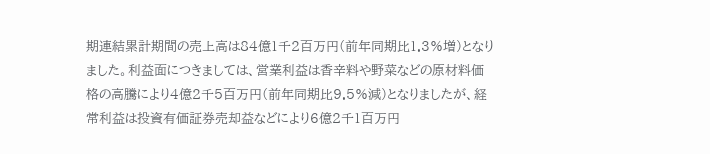期連結累計期間の売上高は84億1千2百万円(前年同期比1.3%増)となりました。利益面につきましては、営業利益は香辛料や野菜などの原材料価格の高騰により4億2千5百万円(前年同期比9.5%減)となりましたが、経常利益は投資有価証券売却益などにより6億2千1百万円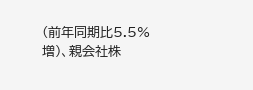(前年同期比5.5%増)、親会社株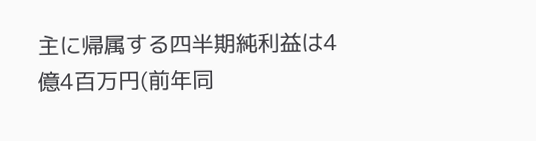主に帰属する四半期純利益は4億4百万円(前年同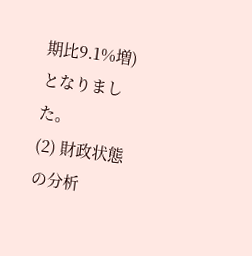期比9.1%増)となりました。
(2) 財政状態の分析